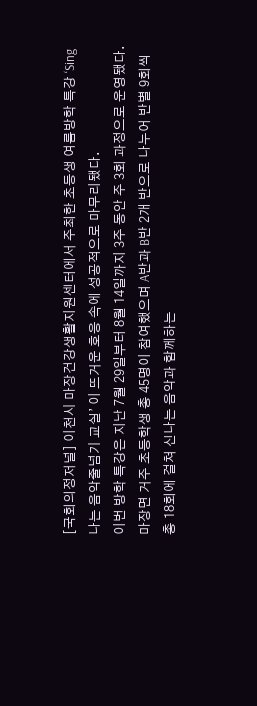[국회의정저널] 이천시 마장건강생활지원센터에서 주최한 초등생 여름방학 특강 ‘Sing나는 음악줄넘기 교실’ 이 뜨거운 호응 속에 성공적으로 마무리됐다.
이번 방학 특강은 지난 7월 29일부터 8월 14일까지 3주 동안 주 3회 과정으로 운영됐다.
마장면 거주 초등학생 총 45명이 참여했으며 A반과 B반 2개 반으로 나누어 반별 9회씩 총 18회에 걸쳐 신나는 음악과 함께하는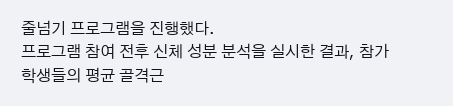줄넘기 프로그램을 진행했다.
프로그램 참여 전후 신체 성분 분석을 실시한 결과, 참가 학생들의 평균 골격근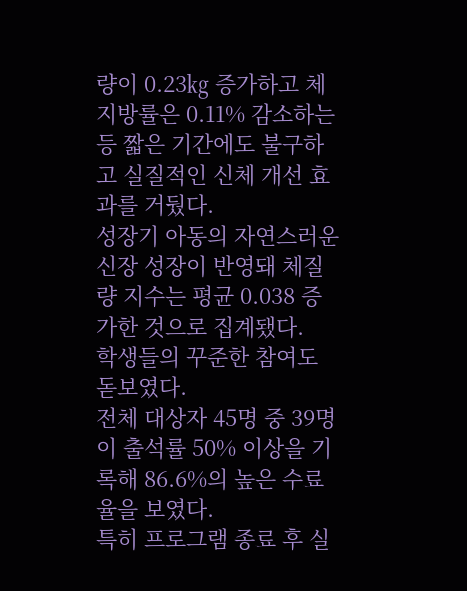량이 0.23㎏ 증가하고 체지방률은 0.11% 감소하는 등 짧은 기간에도 불구하고 실질적인 신체 개선 효과를 거뒀다.
성장기 아동의 자연스러운 신장 성장이 반영돼 체질량 지수는 평균 0.038 증가한 것으로 집계됐다.
학생들의 꾸준한 참여도 돋보였다.
전체 대상자 45명 중 39명이 출석률 50% 이상을 기록해 86.6%의 높은 수료율을 보였다.
특히 프로그램 종료 후 실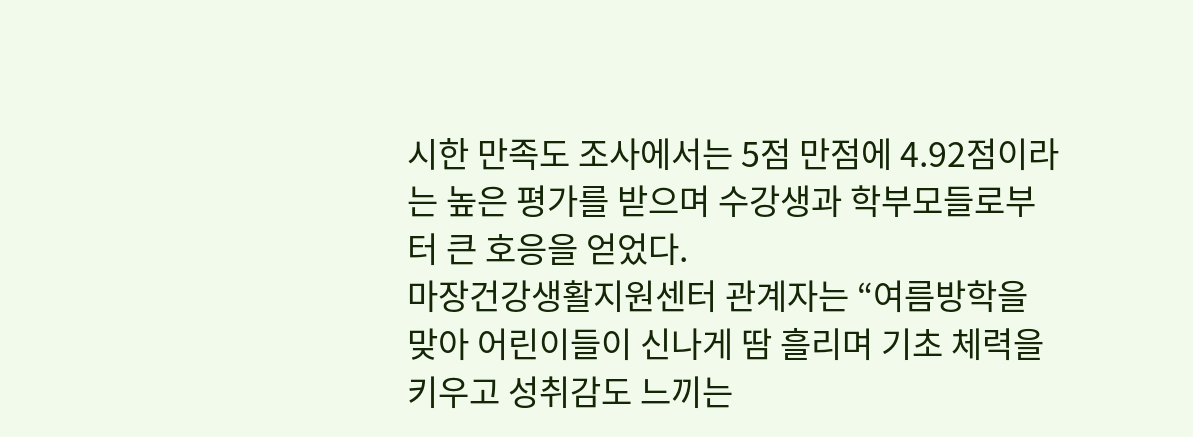시한 만족도 조사에서는 5점 만점에 4.92점이라는 높은 평가를 받으며 수강생과 학부모들로부터 큰 호응을 얻었다.
마장건강생활지원센터 관계자는 “여름방학을 맞아 어린이들이 신나게 땀 흘리며 기초 체력을 키우고 성취감도 느끼는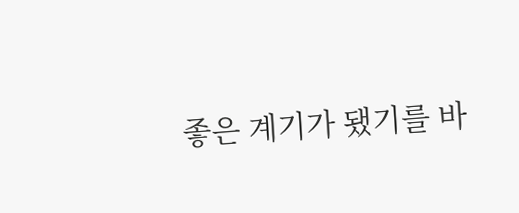좋은 계기가 됐기를 바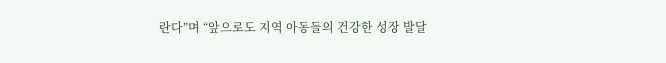란다”며 “앞으로도 지역 아동들의 건강한 성장 발달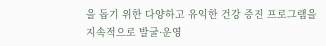을 돕기 위한 다양하고 유익한 건강 증진 프로그램을 지속적으로 발굴·운영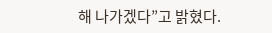해 나가겠다”고 밝혔다.